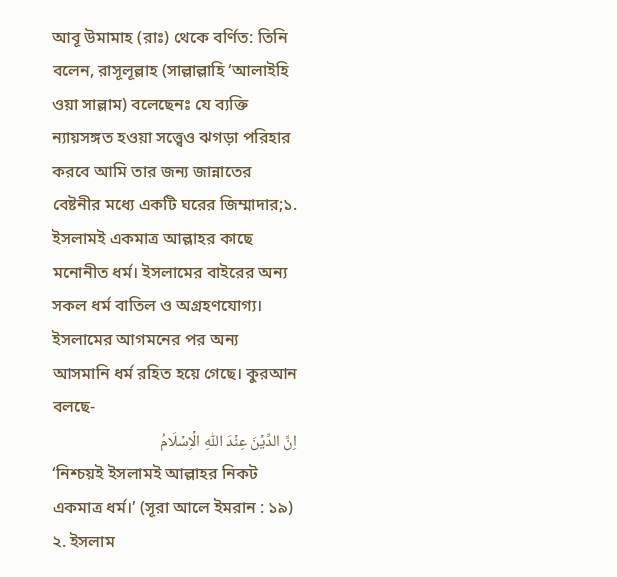আবূ উমামাহ (রাঃ) থেকে বর্ণিত: তিনি বলেন, রাসূলূল্লাহ (সাল্লাল্লাহি ‘আলাইহি ওয়া সাল্লাম) বলেছেনঃ যে ব্যক্তি ন্যায়সঙ্গত হওয়া সত্ত্বেও ঝগড়া পরিহার করবে আমি তার জন্য জান্নাতের
বেষ্টনীর মধ্যে একটি ঘরের জিম্মাদার;১. ইসলামই একমাত্র আল্লাহর কাছে মনোনীত ধর্ম। ইসলামের বাইরের অন্য সকল ধর্ম বাতিল ও অগ্রহণযোগ্য। ইসলামের আগমনের পর অন্য আসমানি ধর্ম রহিত হয়ে গেছে। কুরআন বলছে-
اِنَّ الدِّیۡنَ عِنۡدَ اللّٰہِ الۡاِسۡلَامُ
‘নিশ্চয়ই ইসলামই আল্লাহর নিকট একমাত্র ধর্ম।’ (সূরা আলে ইমরান : ১৯)
২. ইসলাম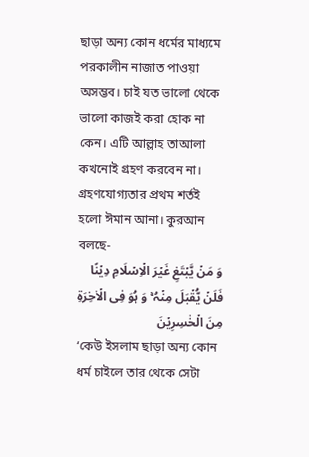ছাড়া অন্য কোন ধর্মের মাধ্যমে পরকালীন নাজাত পাওয়া অসম্ভব। চাই যত ভালো থেকে ভালো কাজই করা হোক না কেন। এটি আল্লাহ তাআলা কখনোই গ্রহণ করবেন না। গ্রহণযোগ্যতার প্রথম শর্তই হলো ঈমান আনা। কুরআন বলছে-
وَ مَنۡ یَّبۡتَغِ غَیۡرَ الۡاِسۡلَامِ دِیۡنًا فَلَنۡ یُّقۡبَلَ مِنۡہُ ۚ وَ ہُوَ فِی الۡاٰخِرَۃِ مِنَ الۡخٰسِرِیۡنَ
‘কেউ ইসলাম ছাড়া অন্য কোন ধর্ম চাইলে তার থেকে সেটা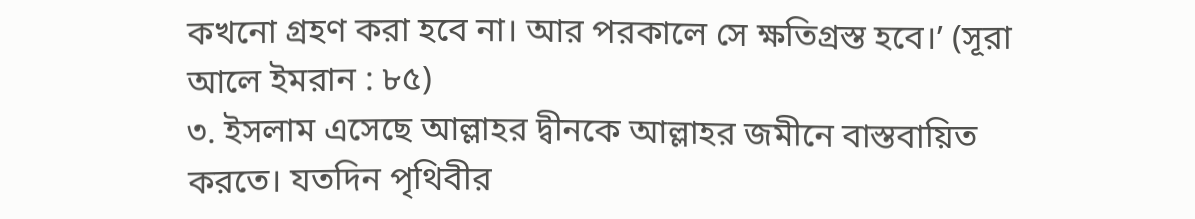কখনো গ্রহণ করা হবে না। আর পরকালে সে ক্ষতিগ্রস্ত হবে।’ (সূরা আলে ইমরান : ৮৫)
৩. ইসলাম এসেছে আল্লাহর দ্বীনকে আল্লাহর জমীনে বাস্তবায়িত করতে। যতদিন পৃথিবীর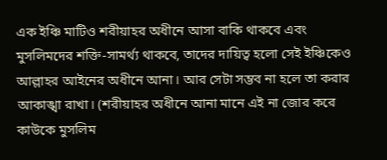এক ইঞ্চি মাটিও শরীয়াহর অধীনে আসা বাকি থাকবে এবং মুসলিমদের শক্তি-সামর্থ্য থাকবে, তাদের দায়িত্ব হলো সেই ইঞ্চিকেও আল্লাহর আইনের অধীনে আনা। আর সেটা সম্ভব না হলে তা করার আকাঙ্খা রাখা। (শরীয়াহর অধীনে আনা মানে এই না জোর করে কাউকে মুসলিম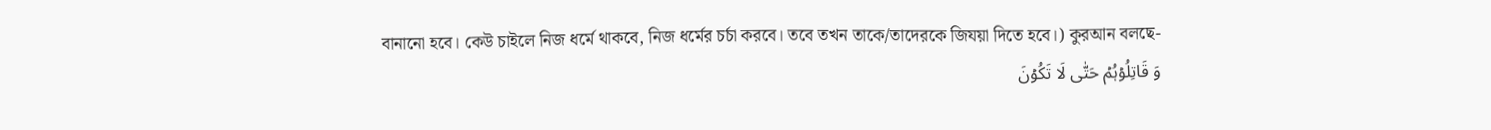বানানো হবে। কেউ চাইলে নিজ ধর্মে থাকবে, নিজ ধর্মের চর্চা করবে। তবে তখন তাকে/তাদেরকে জিযয়া দিতে হবে।) কুরআন বলছে-
وَ قَاتِلُوۡہُمۡ حَتّٰی لَا تَکُوۡنَ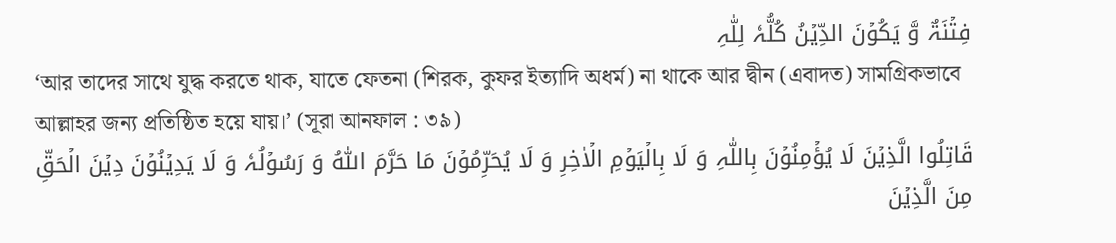فِتۡنَۃٌ وَّ یَکُوۡنَ الدِّیۡنُ کُلُّہٗ لِلّٰہِ
‘আর তাদের সাথে যুদ্ধ করতে থাক, যাতে ফেতনা (শিরক, কুফর ইত্যাদি অধর্ম) না থাকে আর দ্বীন (এবাদত) সামগ্রিকভাবে আল্লাহর জন্য প্রতিষ্ঠিত হয়ে যায়।’ (সূরা আনফাল : ৩৯)
قَاتِلُوا الَّذِیۡنَ لَا یُؤۡمِنُوۡنَ بِاللّٰہِ وَ لَا بِالۡیَوۡمِ الۡاٰخِرِ وَ لَا یُحَرِّمُوۡنَ مَا حَرَّمَ اللّٰہُ وَ رَسُوۡلُہٗ وَ لَا یَدِیۡنُوۡنَ دِیۡنَ الۡحَقِّ مِنَ الَّذِیۡنَ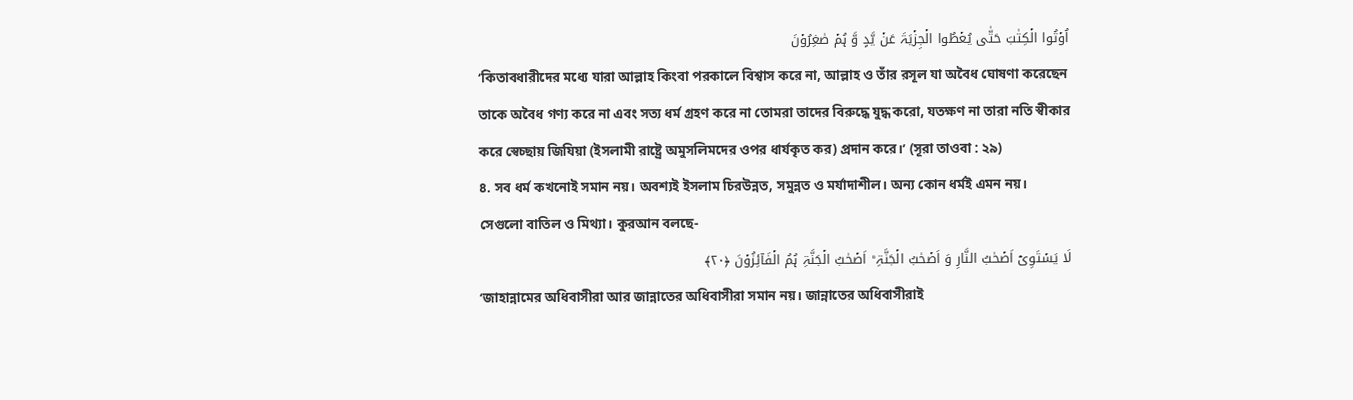اُوۡتُوا الۡکِتٰبَ حَتّٰی یُعۡطُوا الۡجِزۡیَۃَ عَنۡ یَّدٍ وَّ ہُمۡ صٰغِرُوۡنَ
‘কিতাবধারীদের মধ্যে যারা আল্লাহ কিংবা পরকালে বিশ্বাস করে না, আল্লাহ ও তাঁর রসূল যা অবৈধ ঘোষণা করেছেন তাকে অবৈধ গণ্য করে না এবং সত্য ধর্ম গ্রহণ করে না তোমরা তাদের বিরুদ্ধে যুদ্ধ করো, যতক্ষণ না তারা নতি স্বীকার করে স্বেচ্ছায় জিযিয়া (ইসলামী রাষ্ট্রে অমুসলিমদের ওপর ধার্যকৃত কর) প্রদান করে।’ (সূরা তাওবা : ২৯)
৪. সব ধর্ম কখনোই সমান নয়। অবশ্যই ইসলাম চিরউন্নত, সমুন্নত ও মর্যাদাশীল। অন্য কোন ধর্মই এমন নয়। সেগুলো বাতিল ও মিথ্যা। কুরআন বলছে-
لَا یَسۡتَوِیۡۤ اَصۡحٰبُ النَّارِ وَ اَصۡحٰبُ الۡجَنَّۃِ ؕ اَصۡحٰبُ الۡجَنَّۃِ ہُمُ الۡفَآئِزُوۡنَ ﴿۲۰﴾
‘জাহান্নামের অধিবাসীরা আর জান্নাতের অধিবাসীরা সমান নয়। জান্নাতের অধিবাসীরাই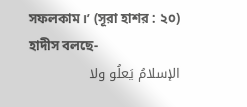সফলকাম।’ (সূরা হাশর : ২০)
হাদীস বলছে-
الإسلامُ يَعلُو ولا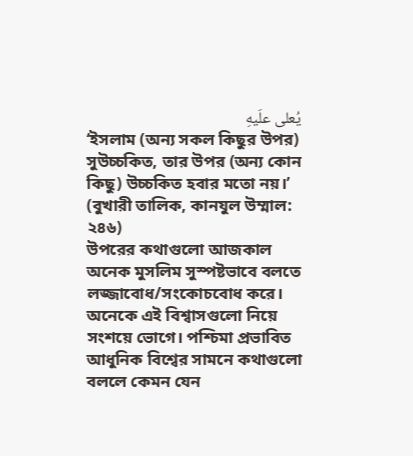يُعلى علَيهِ
‘ইসলাম (অন্য সকল কিছুর উপর) সুউচ্চকিত, তার উপর (অন্য কোন কিছু) উচ্চকিত হবার মতো নয়।’ (বুখারী তালিক, কানযুল উম্মাল: ২৪৬)
উপরের কথাগুলো আজকাল অনেক মুসলিম সুস্পষ্টভাবে বলতে লজ্জাবোধ/সংকোচবোধ করে। অনেকে এই বিশ্বাসগুলো নিয়ে সংশয়ে ভোগে। পশ্চিমা প্রভাবিত আধুনিক বিশ্বের সামনে কথাগুলো বললে কেমন যেন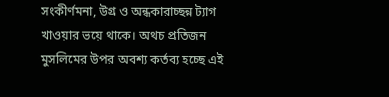সংকীর্ণমনা, উগ্র ও অন্ধকারাচ্ছন্ন ট্যাগ খাওয়ার ভয়ে থাকে। অথচ প্রতিজন মুসলিমের উপর অবশ্য কর্তব্য হচ্ছে এই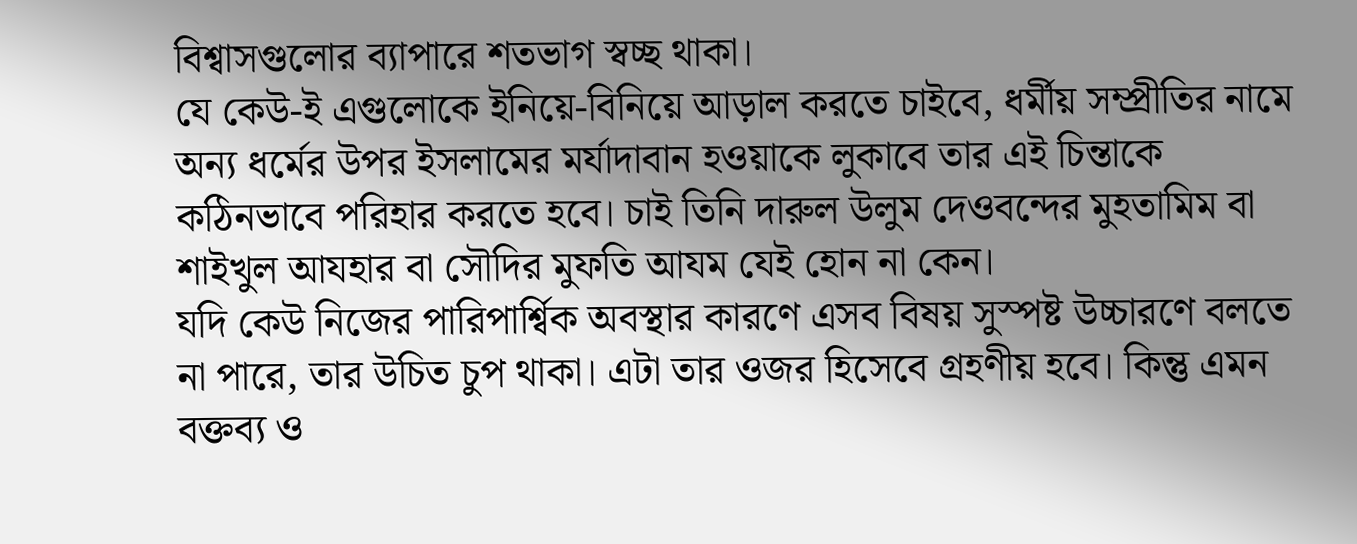বিশ্বাসগুলোর ব্যাপারে শতভাগ স্বচ্ছ থাকা।
যে কেউ-ই এগুলোকে ইনিয়ে-বিনিয়ে আড়াল করতে চাইবে, ধর্মীয় সম্প্রীতির নামে অন্য ধর্মের উপর ইসলামের মর্যাদাবান হওয়াকে লুকাবে তার এই চিন্তাকে কঠিনভাবে পরিহার করতে হবে। চাই তিনি দারুল উলুম দেওবন্দের মুহতামিম বা শাইখুল আযহার বা সৌদির মুফতি আযম যেই হোন না কেন।
যদি কেউ নিজের পারিপার্শ্বিক অবস্থার কারণে এসব বিষয় সুস্পষ্ট উচ্চারণে বলতে না পারে, তার উচিত চুপ থাকা। এটা তার ওজর হিসেবে গ্রহণীয় হবে। কিন্তু এমন বক্তব্য ও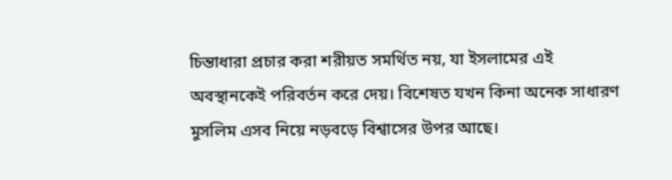চিন্তাধারা প্রচার করা শরীয়ত সমর্থিত নয়, যা ইসলামের এই অবস্থানকেই পরিবর্তন করে দেয়। বিশেষত যখন কিনা অনেক সাধারণ মুসলিম এসব নিয়ে নড়বড়ে বিশ্বাসের উপর আছে।